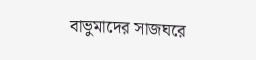বাভুমাদের সাজঘরে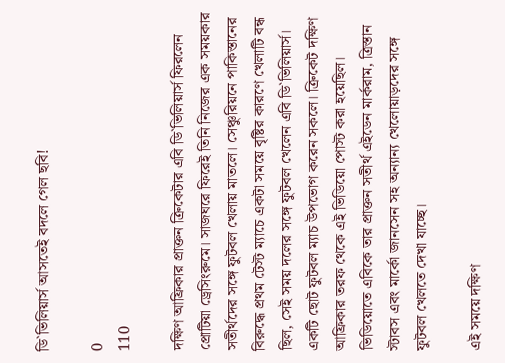ডি‍‍`ভিলিয়ার্স আসতেই বদলে গেল ছবি!

0
110

দক্ষিণ আফ্রিকার প্রাক্তন ক্রিকেটার এবি ডি‍‍`ভিলিয়ার্স ফিরলেন প্রোটিয়া ড্রেসিংরুমে। সাজঘরে ফিরেই তিনি নিজের এক সময়কার সতীর্থদের সঙ্গে ফুটবল খেলায় মাতলে। সেঞ্চুরিয়নে পাকিস্তানের বিরুদ্ধে প্রথম টেস্ট ম্যাচে একটা সময়ে বৃষ্টির কারণে খেলাটি বন্ধ ছিল, সেই সময় দলের সঙ্গে ফুটবল খেলেন এবি ডি‍‍`ভিলিয়ার্স। একটি ছোট ফুটবল ম্যাচ উপভোগ করেন সকলে। ক্রিকেট দক্ষিণ আফ্রিকার তরফ থেকে এই ভিডিয়ো পোস্ট করা হয়েছিল। ভিডিয়োতে এবিকে তার প্রাক্তন সতীর্থ এইডেন মার্করাম, ত্রিস্তান স্টাবস এবং মার্কো জানসেন সহ অন্যান্য খেলোয়াড়দের সঙ্গে ফুটবল খেলতে দেখা যাচ্ছে।

এই সময়ে দক্ষিণ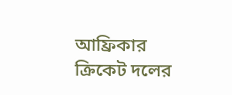আফ্রিকার ক্রিকেট দলের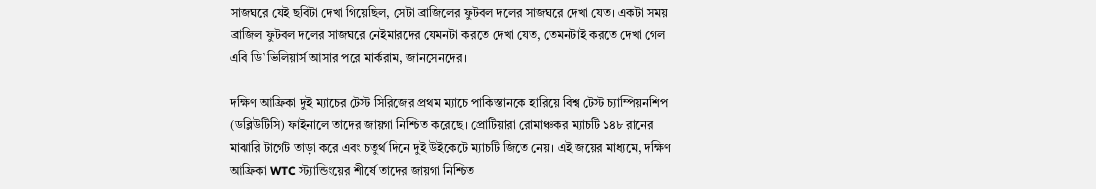সাজঘরে যেই ছবিটা দেখা গিয়েছিল, সেটা ব্রাজিলের ফুটবল দলের সাজঘরে দেখা যেত। একটা সময় ব্রাজিল ফুটবল দলের সাজঘরে নেইমারদের যেমনটা করতে দেখা যেত, তেমনটাই করতে দেখা গেল এবি ডি‍‍`ভিলিয়ার্স আসার পরে মার্করাম, জানসেনদের।

দক্ষিণ আফ্রিকা দুই ম্যাচের টেস্ট সিরিজের প্রথম ম্যাচে পাকিস্তানকে হারিয়ে বিশ্ব টেস্ট চ্যাম্পিয়নশিপ (ডব্লিউটিসি) ফাইনালে তাদের জায়গা নিশ্চিত করেছে। প্রোটিয়ারা রোমাঞ্চকর ম্যাচটি ১৪৮ রানের মাঝারি টার্গেট তাড়া করে এবং চতুর্থ দিনে দুই উইকেটে ম্যাচটি জিতে নেয়। এই জয়ের মাধ্যমে, দক্ষিণ আফ্রিকা WTC স্ট্যান্ডিংয়ের শীর্ষে তাদের জায়গা নিশ্চিত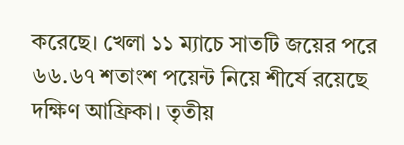করেছে। খেলা ১১ ম্যাচে সাতটি জয়ের পরে ৬৬.৬৭ শতাংশ পয়েন্ট নিয়ে শীর্ষে রয়েছে দক্ষিণ আফ্রিকা। তৃতীয়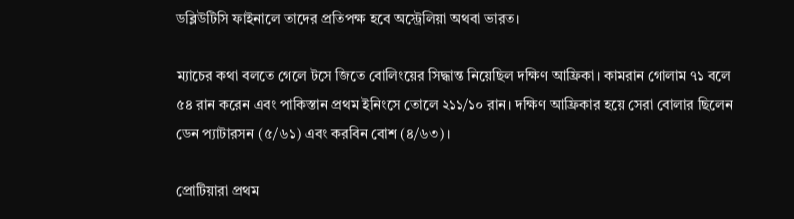ডব্লিউটিসি ফাইনালে তাদের প্রতিপক্ষ হবে অস্ট্রেলিয়া অথবা ভারত।

ম্যাচের কথা বলতে গেলে টসে জিতে বোলিংয়ের সিদ্ধান্ত নিয়েছিল দক্ষিণ আফ্রিকা। কামরান গোলাম ৭১ বলে ৫৪ রান করেন এবং পাকিস্তান প্রথম ইনিংসে তোলে ২১১/১০ রান। দক্ষিণ আফ্রিকার হয়ে সেরা বোলার ছিলেন ডেন প্যাটারসন (৫/৬১) এবং করবিন বোশ (৪/৬৩)।

প্রোটিয়ারা প্রথম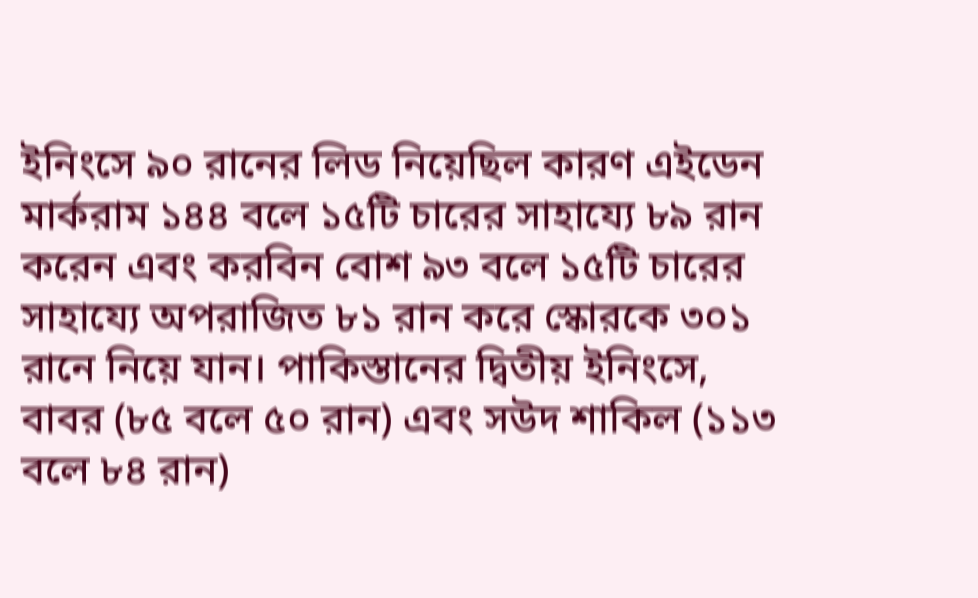ইনিংসে ৯০ রানের লিড নিয়েছিল কারণ এইডেন মার্করাম ১৪৪ বলে ১৫টি চারের সাহায্যে ৮৯ রান করেন এবং করবিন বোশ ৯৩ বলে ১৫টি চারের সাহায্যে অপরাজিত ৮১ রান করে স্কোরকে ৩০১ রানে নিয়ে যান। পাকিস্তানের দ্বিতীয় ইনিংসে, বাবর (৮৫ বলে ৫০ রান) এবং সউদ শাকিল (১১৩ বলে ৮৪ রান)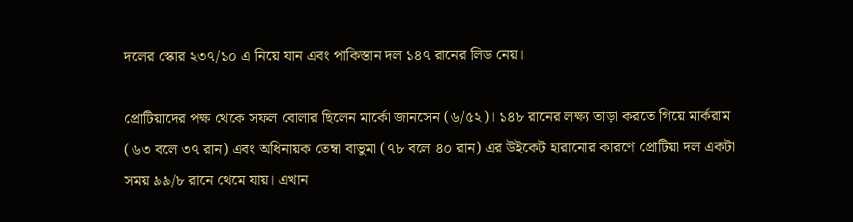দলের স্কোর ২৩৭/১০ এ নিয়ে যান এবং পাকিস্তান দল ১৪৭ রানের লিড নেয়।

প্রোটিয়াদের পক্ষ থেকে সফল বোলার ছিলেন মার্কো জানসেন (৬/৫২)। ১৪৮ রানের লক্ষ্য তাড়া করতে গিয়ে মার্করাম (৬৩ বলে ৩৭ রান) এবং অধিনায়ক তেম্বা বাভুমা (৭৮ বলে ৪০ রান) এর উইকেট হারানোর কারণে প্রোটিয়া দল একটা সময় ৯৯/৮ রানে থেমে যায়। এখান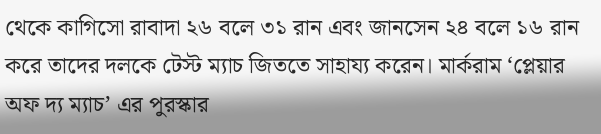থেকে কাগিসো রাবাদা ২৬ বলে ৩১ রান এবং জানসেন ২৪ বলে ১৬ রান করে তাদের দলকে টেস্ট ম্যাচ জিততে সাহায্য করেন। মার্করাম ‘প্লেয়ার অফ দ্য ম্যাচ’ এর পুরস্কার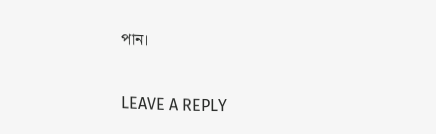পান।

LEAVE A REPLY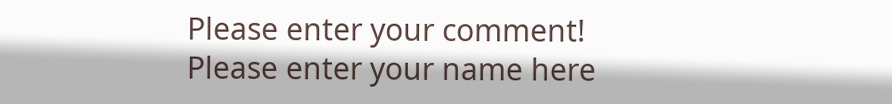Please enter your comment!
Please enter your name here